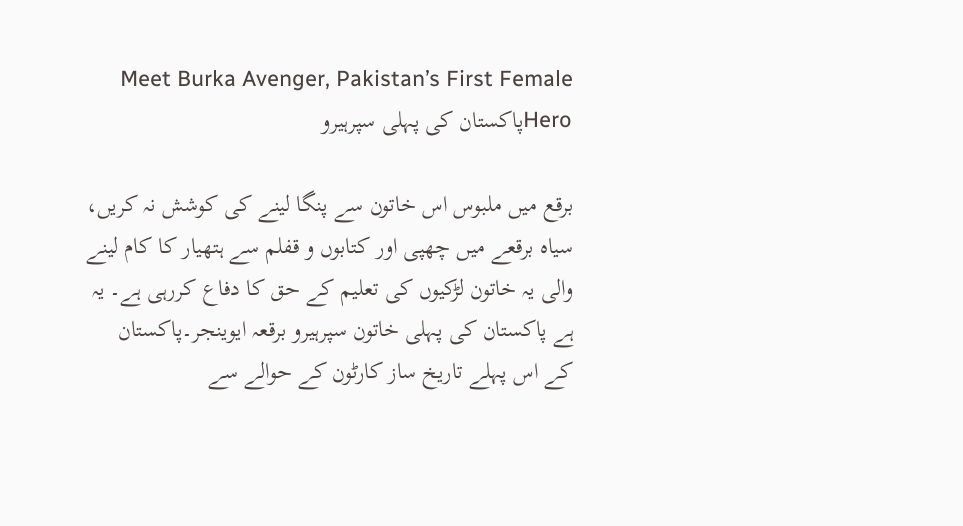Meet Burka Avenger, Pakistan’s First Female Heroپاکستان کی پہلی سپرہیرو

برقع میں ملبوس اس خاتون سے پنگا لینے کی کوشش نہ کریں، سیاہ برقعے میں چھپی اور کتابوں و قفلم سے ہتھیار کا کام لینے والی یہ خاتون لڑکیوں کی تعلیم کے حق کا دفاع کررہی ہے۔ یہ ہے پاکستان کی پہلی خاتون سپرہیرو برقعہ ایوینجر۔پاکستان کے اس پہلے تاریخ ساز کارٹون کے حوالے سے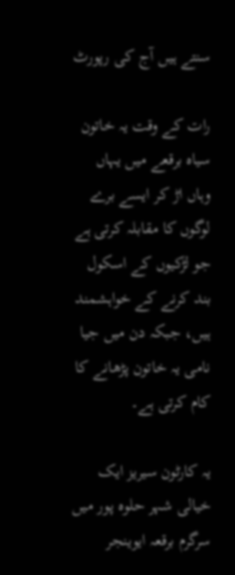سنتے ہیں آج کی رپورٹ

رات کے وقت یہ خاتون سیاہ برقعے میں یہاں وہاں اڑ کر ایسے برے لوگوں کا مقابلہ کرتی ہے جو لڑکیوں کے اسکول بند کرنے کے خواہشمند ہیں، جبکہ دن میں جیا نامی یہ خاتون پڑھانے کا کام کرتی ہے۔

یہ کارٹون سیریز ایک خیالی شہر حلوہ پور میں سرگرم برقعہ ایوینجر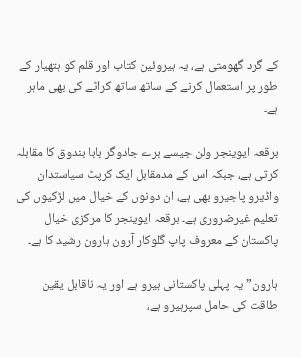کے گرد گھومتی ہے، یہ ہیروئین کتاب اور قلم کو ہتھیار کے طور پر استعمال کرنے کے ساتھ ساتھ کراٹے کی بھی ماہر ہے۔

برقعہ ایوینجر ولن جیسے برے جادوگر بابا بندوق کا مقابلہ کرتی ہے، جبکہ اس کے مدمقابل ایک کرپٹ سیاستدان واڈیرو پاجیرو بھی ہے، ان دونوں کے خیال میں لڑکیوں کی تعلیم غیرضروری ہے۔ برقعہ ایوینجر کا مرکزی خیال پاکستان کے معروف پاپ گلوکار آرون ہارون رشید کا ہے۔

ہارون”یہ پہلی پاکستانی ہیرو ہے اور یہ ناقابل یقین طاقت کی حامل سپرہیرو ہے،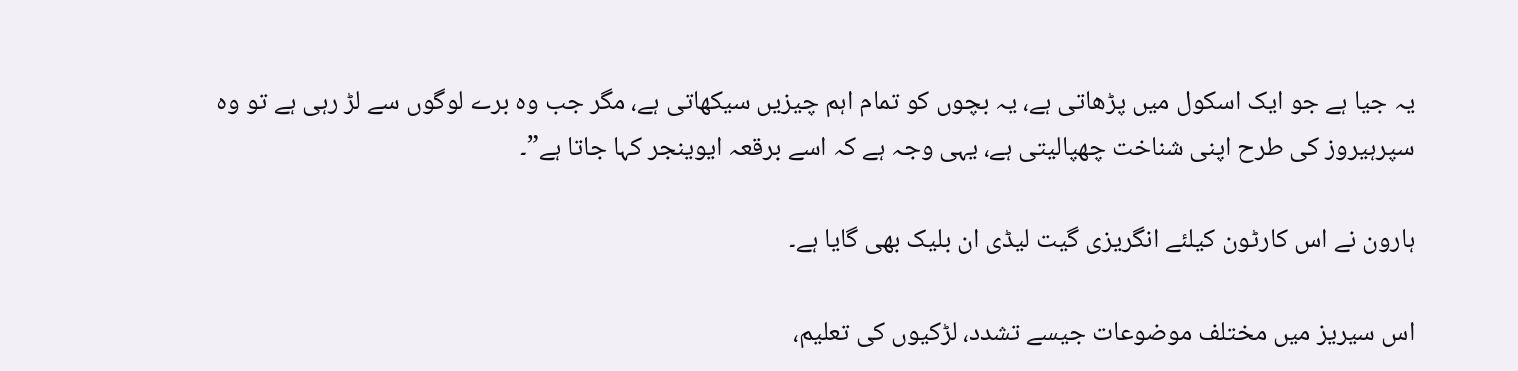یہ جیا ہے جو ایک اسکول میں پڑھاتی ہے، یہ بچوں کو تمام اہم چیزیں سیکھاتی ہے، مگر جب وہ برے لوگوں سے لڑ رہی ہے تو وہ سپرہیروز کی طرح اپنی شناخت چھپالیتی ہے، یہی وجہ ہے کہ اسے برقعہ ایوینجر کہا جاتا ہے”۔

ہارون نے اس کارٹون کیلئے انگریزی گیت لیڈی ان بلیک بھی گایا ہے۔

اس سیریز میں مختلف موضوعات جیسے تشدد، لڑکیوں کی تعلیم،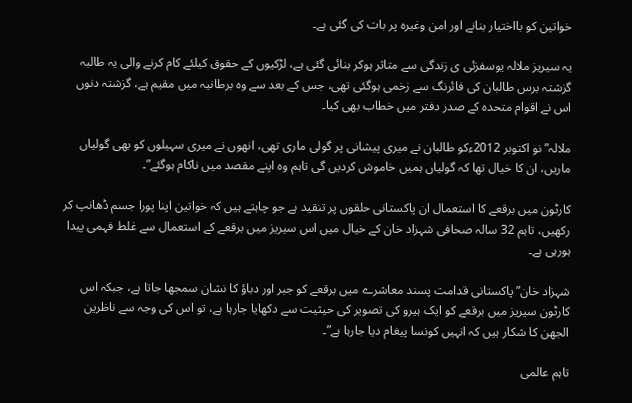خواتین کو بااختیار بنانے اور امن وغیرہ پر بات کی گئی ہے۔

یہ سیریز ملالہ یوسفزئی ی زندگی سے متاثر ہوکر بنائی گئی ہے، لڑکیوں کے حقوق کیلئے کام کرنے والی یہ طالبہ گزشتہ برس طالبان کی فائرنگ سے زخمی ہوگئی تھی، جس کے بعد سے وہ برطانیہ میں مقیم ہے، گزشتہ دنوں اس نے اقوام متحدہ کے صدر دفتر میں خطاب بھی کیا۔

ملالہ” نو اکتوبر 2012ءکو طالبان نے میری پیشانی پر گولی ماری تھی، انھوں نے میری سہیلوں کو بھی گولیاں ماریں، ان کا خیال تھا کہ گولیاں ہمیں خاموش کردیں گی تاہم وہ اپنے مقصد میں ناکام ہوگئے”۔

کارٹون میں برقعے کا استعمال ان پاکستانی حلقوں پر تنقید ہے جو چاہتے ہیں کہ خواتین اپنا پورا جسم ڈھانپ کر رکھیں، تاہم 32 سالہ صحافی شہزاد خان کے خیال میں اس سیریز میں برقعے کے استعمال سے غلط فہمی پیدا ہورہی ہے۔

شہزاد خان”پاکستانی قدامت پسند معاشرے میں برقعے کو جبر اور دباؤ کا نشان سمجھا جاتا ہے، جبکہ اس کارٹون سیریز میں برقعے کو ایک ہیرو کی تصویر کی حیثیت سے دکھایا جارہا ہے، تو اس کی وجہ سے ناظرین الجھن کا شکار ہیں کہ انہیں کونسا پیغام دیا جارہا ہے”۔

تاہم عالمی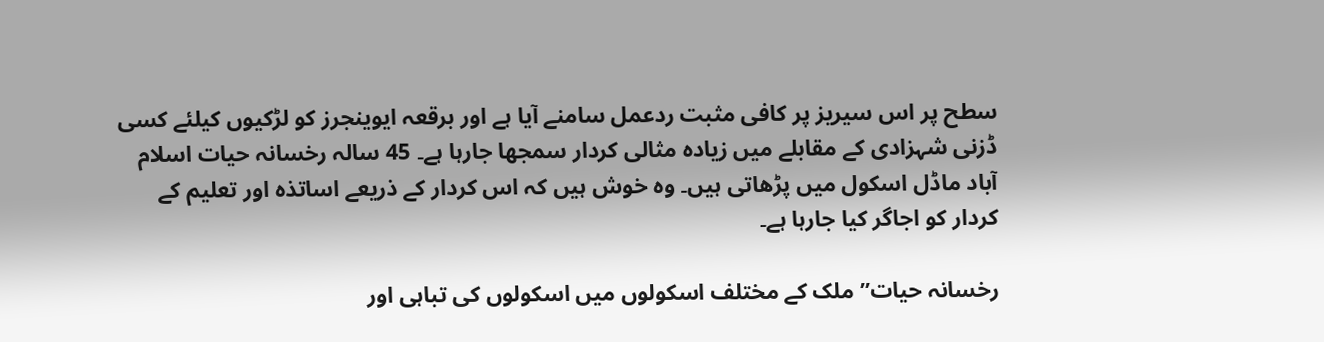سطح پر اس سیریز پر کافی مثبت ردعمل سامنے آیا ہے اور برقعہ ایوینجرز کو لڑکیوں کیلئے کسی ڈزنی شہزادی کے مقابلے میں زیادہ مثالی کردار سمجھا جارہا ہے۔ 45 سالہ رخسانہ حیات اسلام آباد ماڈل اسکول میں پڑھاتی ہیں۔ وہ خوش ہیں کہ اس کردار کے ذریعے اساتذہ اور تعلیم کے کردار کو اجاگر کیا جارہا ہے۔

رخسانہ حیات”ملک کے مختلف اسکولوں میں اسکولوں کی تباہی اور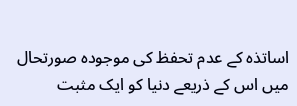اساتذہ کے عدم تحفظ کی موجودہ صورتحال میں اس کے ذریعے دنیا کو ایک مثبت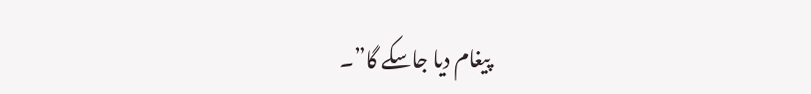پیغام دیا جاسکے گا”۔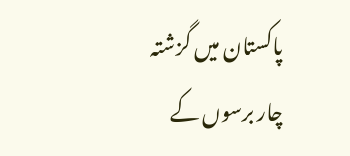پاکستان میں گزشتہ چار برسوں کے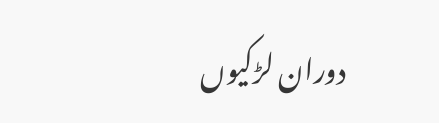دوران لڑکیوں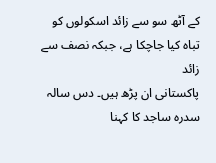کے آٹھ سو سے زائد اسکولوں کو تباہ کیا جاچکا ہے، جبکہ نصف سے زائد
پاکستانی ان پڑھ ہیں۔ دس سالہ سدرہ ساجد کا کہنا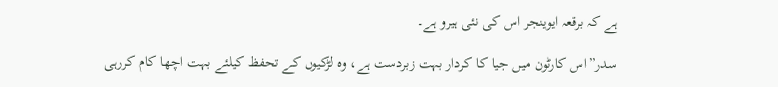ہے کہ برقعہ ایوینجر اس کی نئی ہیرو ہے۔

سدر”اس کارٹون میں جیا کا کردار بہت زبردست ہے، وہ لڑکیوں کے تحفظ کیلئے بہت اچھا کام کررہی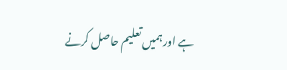ہے اور ہمیں تعلیم حاصل کرنے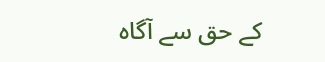کے حق سے آگاہ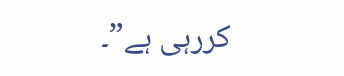کررہی ہے”۔